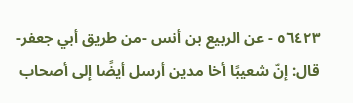٥٦٤٢٣ - عن الربيع بن أنس -من طريق أبي جعفر- قال: إنّ شعيبًا أخا مدين أرسل أيضًا إلى أصحاب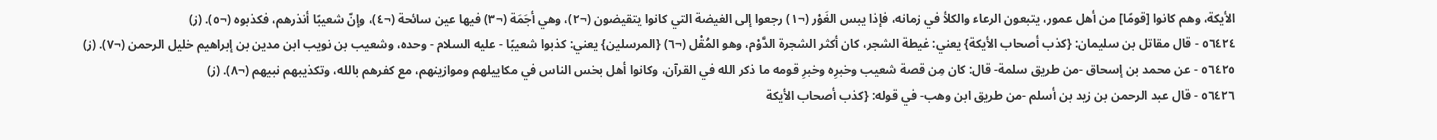الأيكة، وهم كانوا [قومًا] من أهل عمور، يتبعون الرعاء والكلأ في زمانه، فإذا يبس الغَوْر (¬١) رجعوا إلى الغيضة التي كانوا يتقيضون (¬٢)، وهي أجَمَة (¬٣) فيها عين سائحة (¬٤)، وإنّ شعيبًا أنذرهم، فكذبوه (¬٥). (ز)
٥٦٤٢٤ - قال مقاتل بن سليمان: {كذب أصحاب الأيكة} يعني: غيطة الشجر، كان أكثر الشجرة الدَّوْم، وهو المُقْل (¬٦) {المرسلين} يعني: كذبوا شعيبًا - عليه السلام - وحده، وشعيب بن نويب ابن مدين بن إبراهيم خليل الرحمن (¬٧). (ز)
٥٦٤٢٥ - عن محمد بن إسحاق -من طريق سلمة- قال: كان مِن قصة شعيب وخبرِه وخبرِ قومه ما ذكر الله في القرآن، وكانوا أهل بخس الناس في مكاييلهم وموازينهم، مع كفرهم بالله، وتكذيبهم نبيهم (¬٨). (ز)
٥٦٤٢٦ - قال عبد الرحمن بن زيد بن أسلم -من طريق ابن وهب- في قوله: {كذب أصحاب الأيكة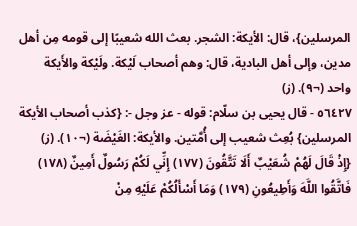المرسلين}، قال: الأيكة: الشجر. بعث الله شعيبًا إلى قومه مِن أهل مدين، وإلى أهل البادية، قال: وهم أصحاب لَيْكة. ولَيْكة والأَيكة واحد (¬٩). (ز)
٥٦٤٢٧ - قال يحيى بن سلّام: قوله - عز وجل -: {كذب أصحاب الأيكة المرسلين} بُعِث شعيب إلى أُمَّتين. والأيكة: الغَيْضَة (¬١٠). (ز)
{إِذْ قَالَ لَهُمْ شُعَيْبٌ أَلَا تَتَّقُونَ (١٧٧) إِنِّي لَكُمْ رَسُولٌ أَمِينٌ (١٧٨) فَاتَّقُوا اللَّهَ وَأَطِيعُونِ (١٧٩) وَمَا أَسْأَلُكُمْ عَلَيْهِ مِنْ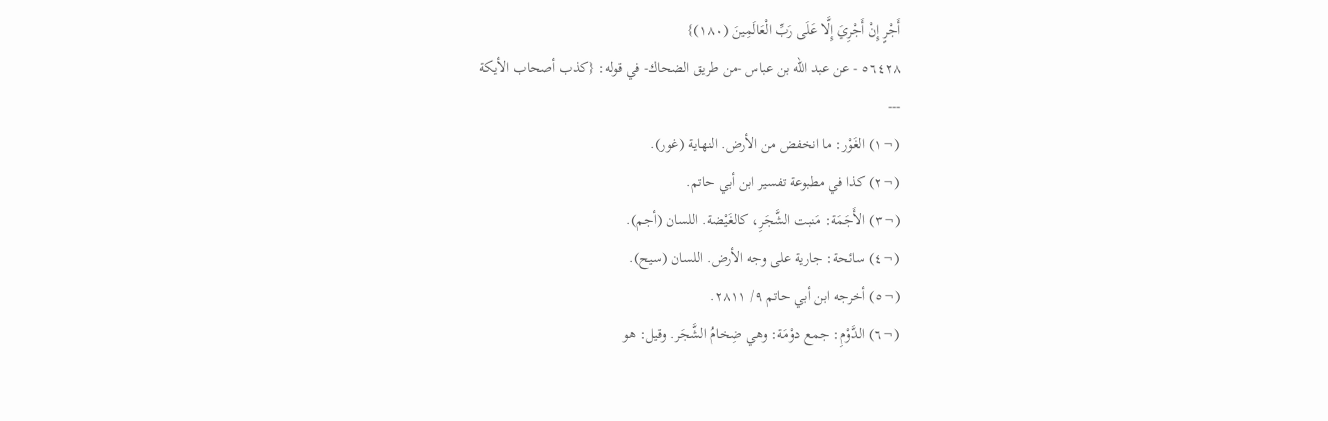أَجْرٍ إِنْ أَجْرِيَ إِلَّا عَلَى رَبِّ الْعَالَمِينَ (١٨٠)}
٥٦٤٢٨ - عن عبد الله بن عباس -من طريق الضحاك- في قوله: {كذب أصحاب الأيكة
---
(¬١) الغَوْر: ما انخفض من الأرض. النهاية (غور).
(¬٢) كذا في مطبوعة تفسير ابن أبي حاتم.
(¬٣) الأَجَمَة: مَنبت الشَّجَرِ، كالغَيْضة. اللسان (أجم).
(¬٤) سائحة: جارية على وجه الأرض. اللسان (سيح).
(¬٥) أخرجه ابن أبي حاتم ٩/ ٢٨١١.
(¬٦) الدَّوْمِ: جمع دوْمَة: وهي ضِخامُ الشَّجَر. وقيل: هو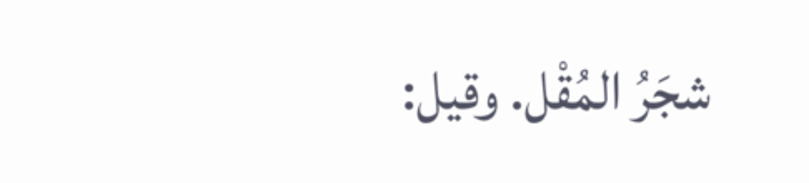شجَرُ المُقْل. وقيل: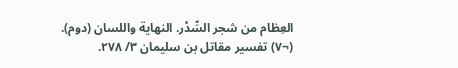العِظام من شجر السِّدْر. النهاية واللسان (دوم).
(¬٧) تفسير مقاتل بن سليمان ٣/ ٢٧٨.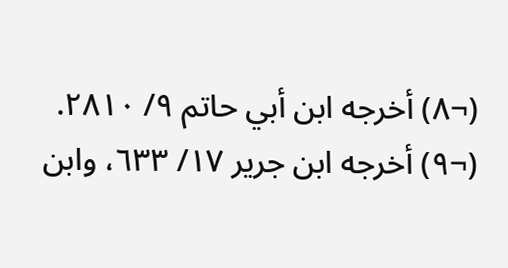(¬٨) أخرجه ابن أبي حاتم ٩/ ٢٨١٠.
(¬٩) أخرجه ابن جرير ١٧/ ٦٣٣، وابن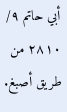أبي حاتم ٩/ ٢٨١٠ من طريق أصبغ.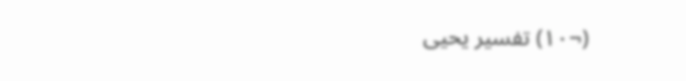(¬١٠) تفسير يحيى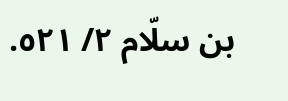بن سلّام ٢/ ٥٢١.